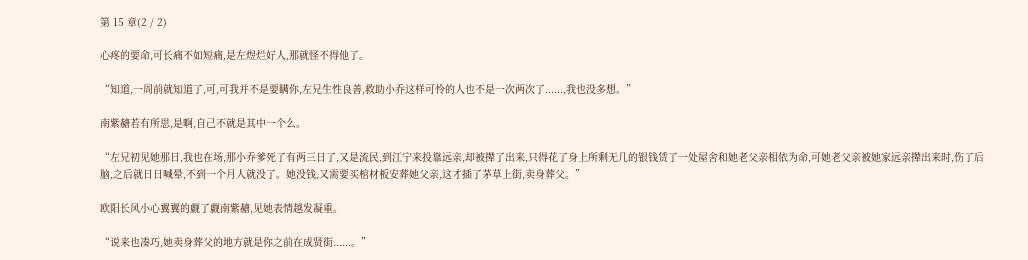第 15 章(2 / 2)

心疼的要命,可长痛不如短痛,是左煜烂好人,那就怪不得他了。

“知道,一周前就知道了,可,可我并不是要瞒你,左兄生性良善,救助小乔这样可怜的人也不是一次两次了......,我也没多想。”

南紫赯若有所思,是啊,自己不就是其中一个么。

“左兄初见她那日,我也在场,那小乔爹死了有两三日了,又是流民,到江宁来投靠远亲,却被撵了出来,只得花了身上所剩无几的银钱赁了一处屋舍和她老父亲相依为命,可她老父亲被她家远亲撵出来时,伤了后脑,之后就日日喊晕,不到一个月人就没了。她没钱,又需要买棺材板安葬她父亲,这才插了茅草上街,卖身葬父。”

欧阳长风小心翼翼的觑了觑南紫赯,见她表情越发凝重。

“说来也凑巧,她卖身葬父的地方就是你之前在成贤街......。”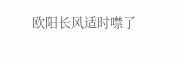欧阳长风适时噤了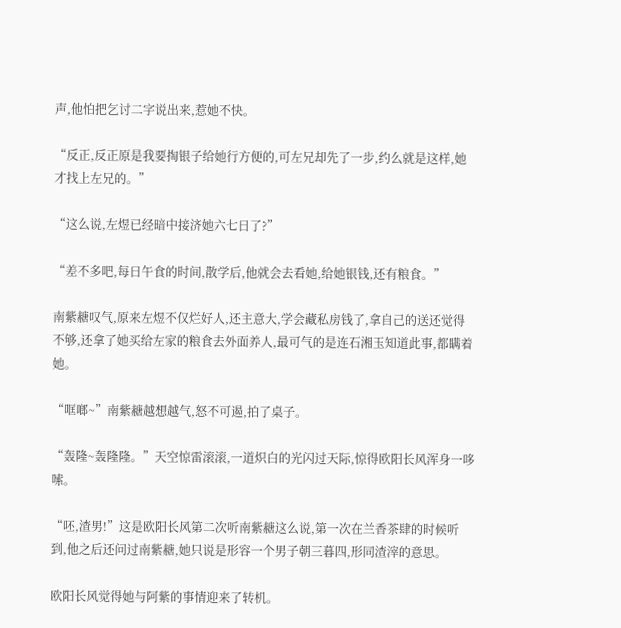声,他怕把乞讨二字说出来,惹她不快。

“反正,反正原是我要掏银子给她行方便的,可左兄却先了一步,约么就是这样,她才找上左兄的。”

“这么说,左煜已经暗中接济她六七日了?”

“差不多吧,每日午食的时间,散学后,他就会去看她,给她银钱,还有粮食。”

南紫赯叹气,原来左煜不仅烂好人,还主意大,学会藏私房钱了,拿自己的送还觉得不够,还拿了她买给左家的粮食去外面养人,最可气的是连石湘玉知道此事,都瞒着她。

“哐啷~”南紫赯越想越气,怒不可遏,拍了桌子。

“轰隆~轰隆隆。”天空惊雷滚滚,一道炽白的光闪过天际,惊得欧阳长风浑身一哆嗦。

“呸,渣男!”这是欧阳长风第二次听南紫赯这么说,第一次在兰香茶肆的时候听到,他之后还问过南紫赯,她只说是形容一个男子朝三暮四,形同渣滓的意思。

欧阳长风觉得她与阿紫的事情迎来了转机。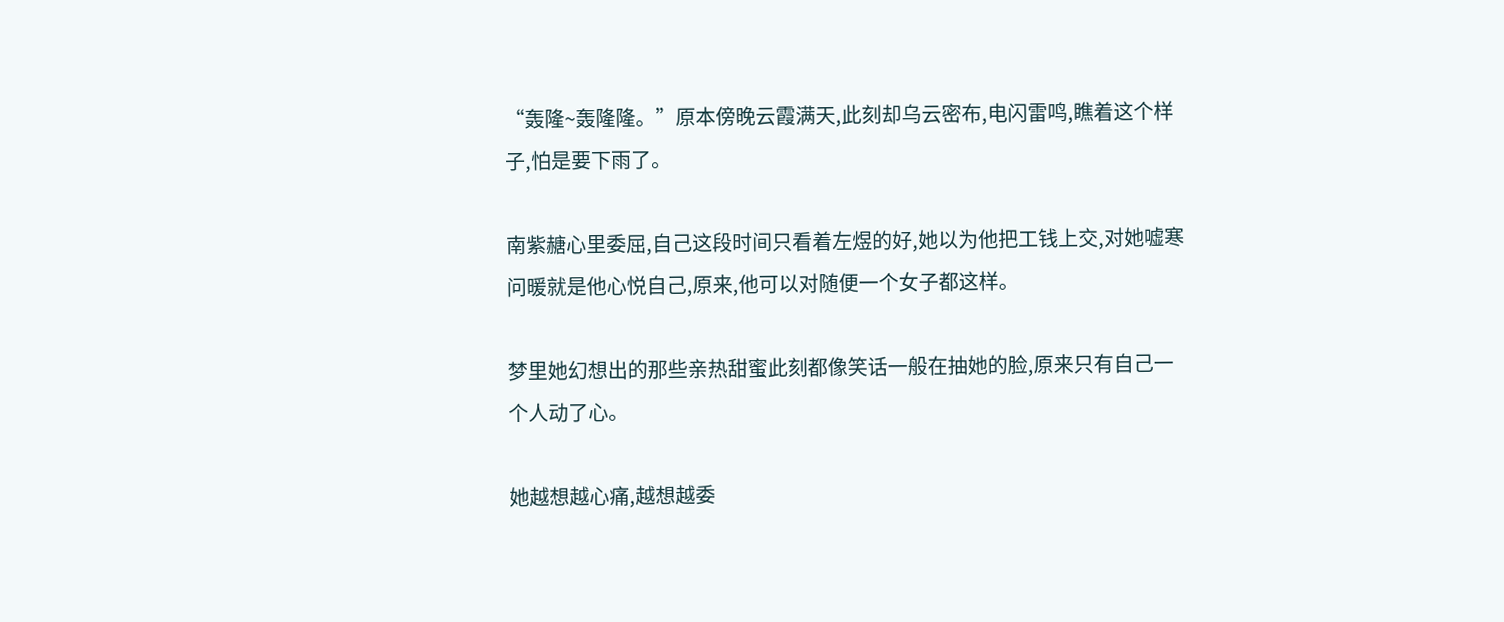“轰隆~轰隆隆。”原本傍晚云霞满天,此刻却乌云密布,电闪雷鸣,瞧着这个样子,怕是要下雨了。

南紫赯心里委屈,自己这段时间只看着左煜的好,她以为他把工钱上交,对她嘘寒问暖就是他心悦自己,原来,他可以对随便一个女子都这样。

梦里她幻想出的那些亲热甜蜜此刻都像笑话一般在抽她的脸,原来只有自己一个人动了心。

她越想越心痛,越想越委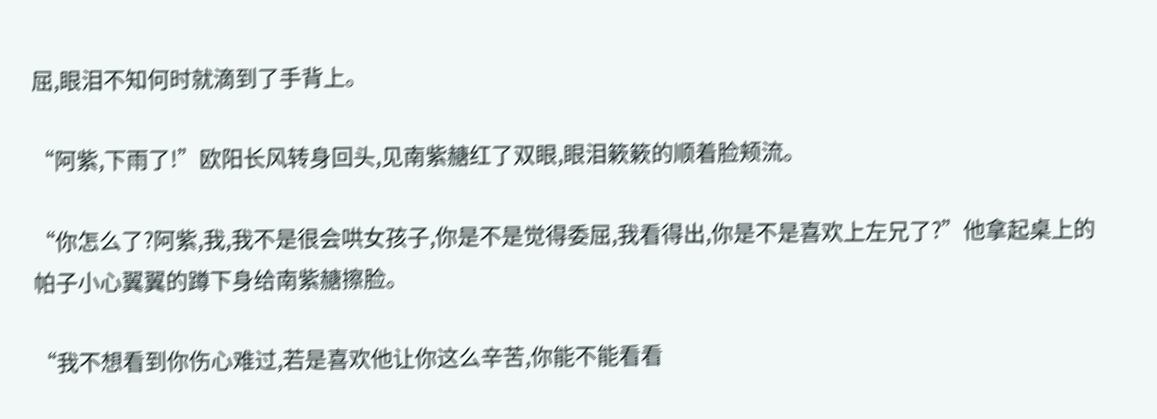屈,眼泪不知何时就滴到了手背上。

“阿紫,下雨了!”欧阳长风转身回头,见南紫赯红了双眼,眼泪簌簌的顺着脸颊流。

“你怎么了?阿紫,我,我不是很会哄女孩子,你是不是觉得委屈,我看得出,你是不是喜欢上左兄了?”他拿起桌上的帕子小心翼翼的蹲下身给南紫赯擦脸。

“我不想看到你伤心难过,若是喜欢他让你这么辛苦,你能不能看看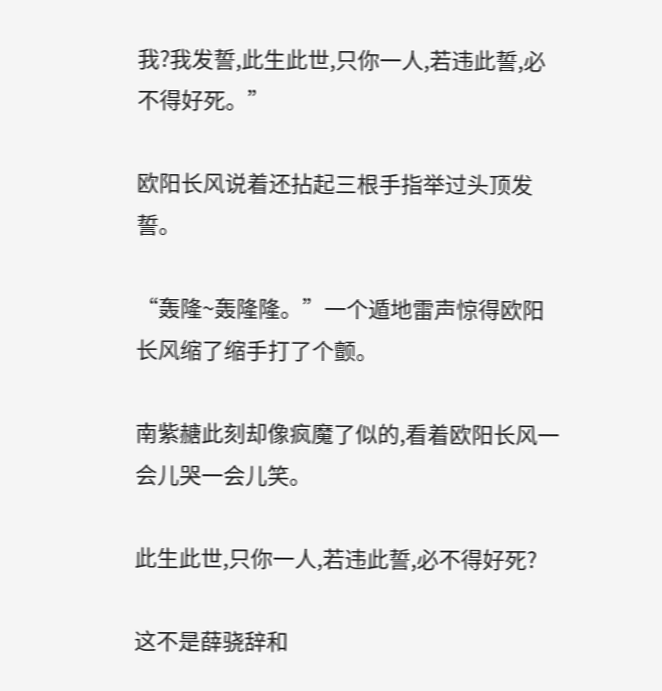我?我发誓,此生此世,只你一人,若违此誓,必不得好死。”

欧阳长风说着还拈起三根手指举过头顶发誓。

“轰隆~轰隆隆。”一个遁地雷声惊得欧阳长风缩了缩手打了个颤。

南紫赯此刻却像疯魔了似的,看着欧阳长风一会儿哭一会儿笑。

此生此世,只你一人,若违此誓,必不得好死?

这不是薛骁辞和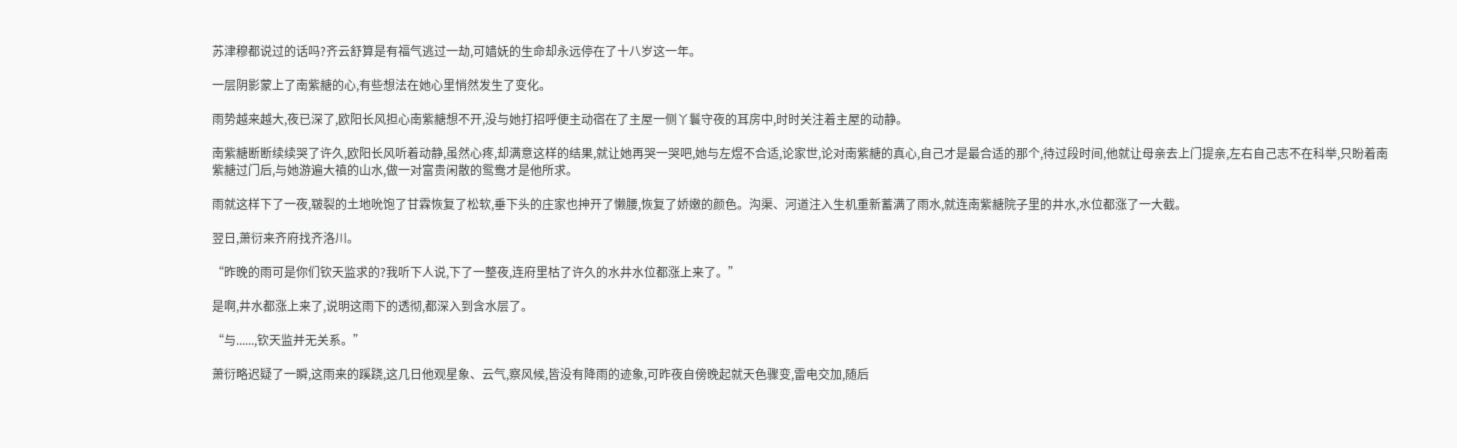苏津穆都说过的话吗?齐云舒算是有福气逃过一劫,可嫱妩的生命却永远停在了十八岁这一年。

一层阴影蒙上了南紫赯的心,有些想法在她心里悄然发生了变化。

雨势越来越大,夜已深了,欧阳长风担心南紫赯想不开,没与她打招呼便主动宿在了主屋一侧丫鬟守夜的耳房中,时时关注着主屋的动静。

南紫赯断断续续哭了许久,欧阳长风听着动静,虽然心疼,却满意这样的结果,就让她再哭一哭吧,她与左煜不合适,论家世,论对南紫赯的真心,自己才是最合适的那个,待过段时间,他就让母亲去上门提亲,左右自己志不在科举,只盼着南紫赯过门后,与她游遍大禛的山水,做一对富贵闲散的鸳鸯才是他所求。

雨就这样下了一夜,皲裂的土地吮饱了甘霖恢复了松软,垂下头的庄家也抻开了懒腰,恢复了娇嫩的颜色。沟渠、河道注入生机重新蓄满了雨水,就连南紫赯院子里的井水,水位都涨了一大截。

翌日,萧衍来齐府找齐洛川。

“昨晚的雨可是你们钦天监求的?我听下人说,下了一整夜,连府里枯了许久的水井水位都涨上来了。”

是啊,井水都涨上来了,说明这雨下的透彻,都深入到含水层了。

“与......,钦天监并无关系。”

萧衍略迟疑了一瞬,这雨来的蹊跷,这几日他观星象、云气,察风候,皆没有降雨的迹象,可昨夜自傍晚起就天色骤变,雷电交加,随后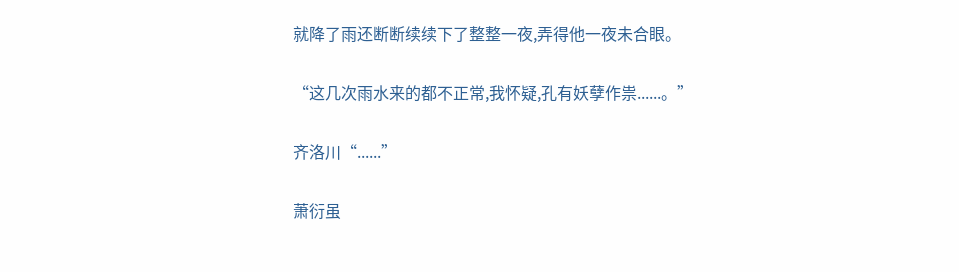就降了雨还断断续续下了整整一夜,弄得他一夜未合眼。

“这几次雨水来的都不正常,我怀疑,孔有妖孽作祟......。”

齐洛川“......”

萧衍虽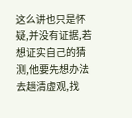这么讲也只是怀疑,并没有证据,若想证实自己的猜测,他要先想办法去趟清虚观,找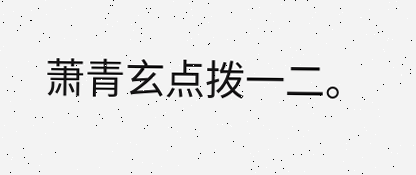萧青玄点拨一二。